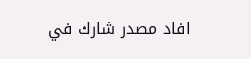افاد مصدر شارك في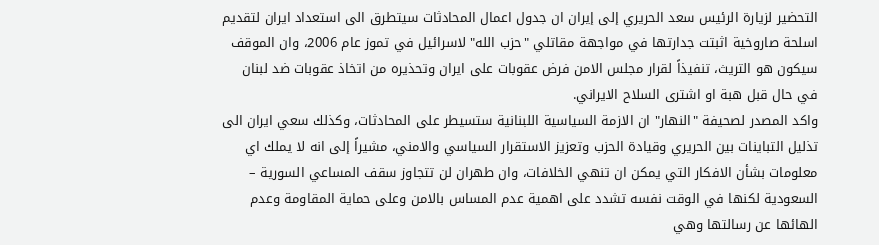التحضير لزيارة الرئيس سعد الحريري إلى إيران ان جدول اعمال المحادثات سيتطرق الى استعداد ايران لتقديم اسلحة صاروخية اثبتت جدارتها في مواجهة مقاتلي "حزب الله" لاسرائيل في تموز عام 2006، وان الموقف سيكون هو التريث، تنفيذاً لقرار مجلس الامن فرض عقوبات على ايران وتحذيره من اتخاذ عقوبات ضد لبنان في حال قبل هبة او اشترى السلاح الايراني.
واكد المصدر لصحيفة "النهار" ان الازمة السياسية اللبنانية ستسيطر على المحادثات، وكذلك سعي ايران الى تذليل التباينات بين الحريري وقيادة الحزب وتعزيز الاستقرار السياسي والامني، مشيراً إلى انه لا يملك اي معلومات بشأن الافكار التي يمكن ان تنهي الخلافات، وان طهران لن تتجاوز سقف المساعي السورية – السعودية لكنها في الوقت نفسه تشدد على اهمية عدم المساس بالامن وعلى حماية المقاومة وعدم الهائها عن رسالتها وهي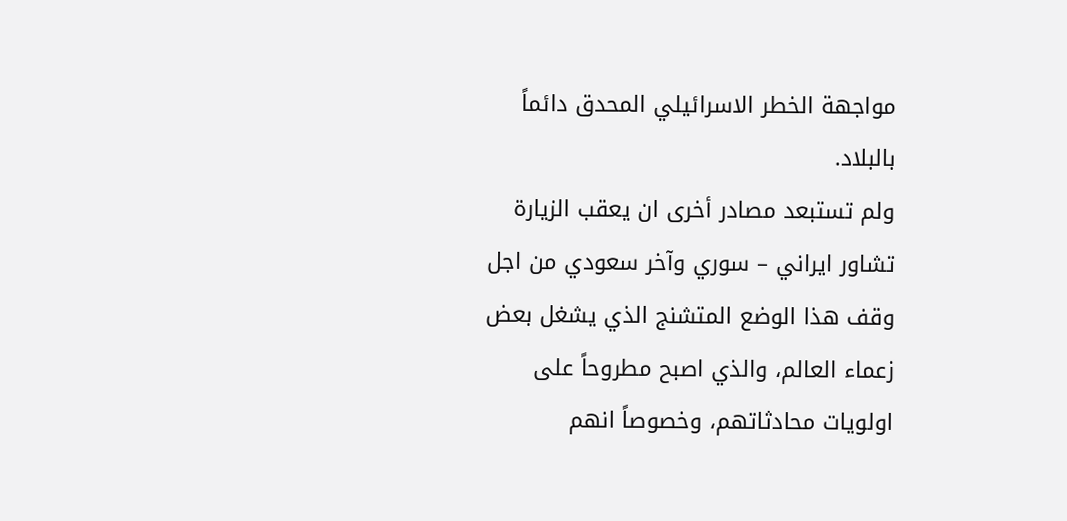مواجهة الخطر الاسرائيلي المحدق دائماً بالبلاد.
ولم تستبعد مصادر أخرى ان يعقب الزيارة تشاور ايراني – سوري وآخر سعودي من اجل وقف هذا الوضع المتشنج الذي يشغل بعض زعماء العالم، والذي اصبح مطروحاً على اولويات محادثاتهم، وخصوصاً انهم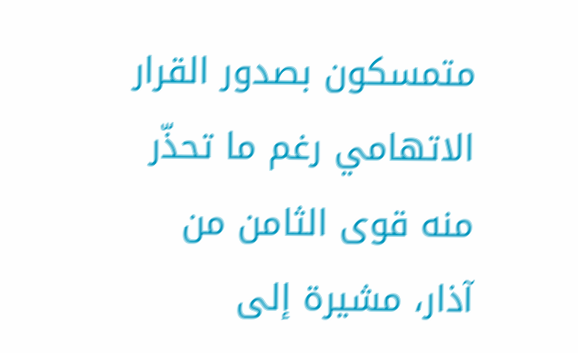متمسكون بصدور القرار الاتهامي رغم ما تحذّر منه قوى الثامن من آذار، مشيرة إلى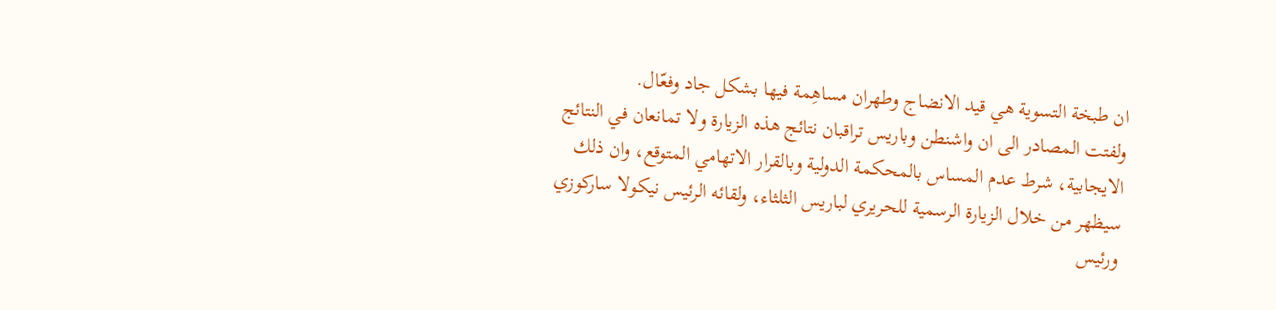ان طبخة التسوية هي قيد الانضاج وطهران مساهِمة فيها بشكل جاد وفعّال.
ولفتت المصادر الى ان واشنطن وباريس تراقبان نتائج هذه الزيارة ولا تمانعان في النتائج الايجابية، شرط عدم المساس بالمحكمة الدولية وبالقرار الاتهامي المتوقع، وان ذلك سيظهر من خلال الزيارة الرسمية للحريري لباريس الثلثاء، ولقائه الرئيس نيكولا ساركوزي ورئيس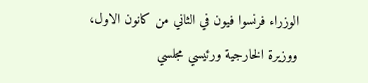الوزراء فرنسوا فيون في الثاني من كانون الاول، ووزيرة الخارجية ورئيسي مجلسي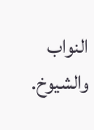النواب والشيوخ.